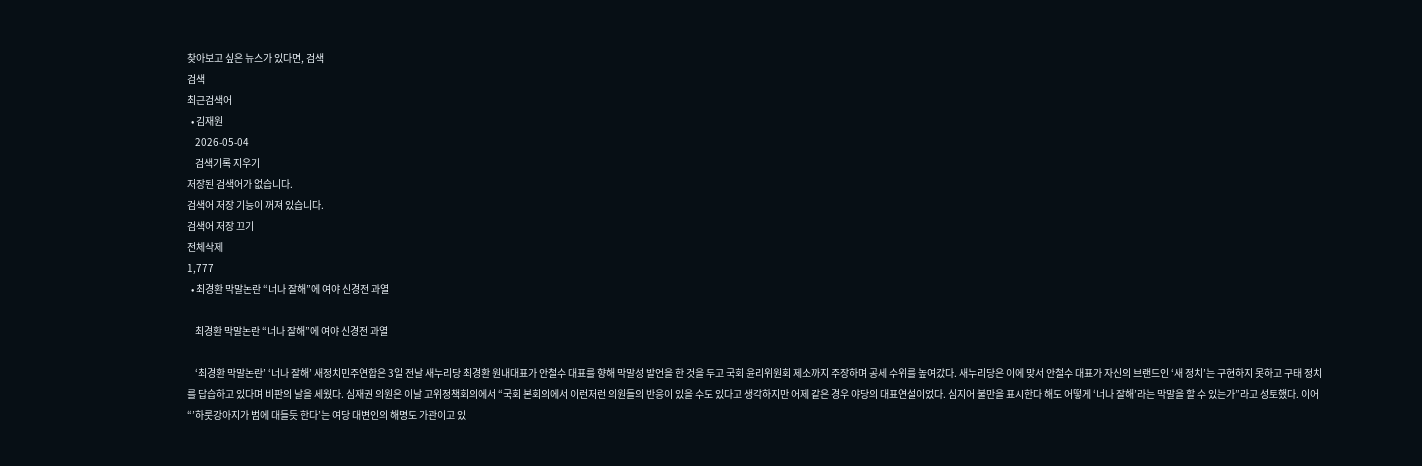찾아보고 싶은 뉴스가 있다면, 검색
검색
최근검색어
  • 김재원
    2026-05-04
    검색기록 지우기
저장된 검색어가 없습니다.
검색어 저장 기능이 꺼져 있습니다.
검색어 저장 끄기
전체삭제
1,777
  • 최경환 막말논란 “너나 잘해”에 여야 신경전 과열

    최경환 막말논란 “너나 잘해”에 여야 신경전 과열

    ‘최경환 막말논란’ ‘너나 잘해’ 새정치민주연합은 3일 전날 새누리당 최경환 원내대표가 안철수 대표를 향해 막말성 발언을 한 것을 두고 국회 윤리위원회 제소까지 주장하며 공세 수위를 높여갔다. 새누리당은 이에 맞서 안철수 대표가 자신의 브랜드인 ‘새 정치’는 구현하지 못하고 구태 정치를 답습하고 있다며 비판의 날을 세웠다. 심재권 의원은 이날 고위정책회의에서 “국회 본회의에서 이런저런 의원들의 반응이 있을 수도 있다고 생각하지만 어제 같은 경우 야당의 대표연설이었다. 심지어 불만을 표시한다 해도 어떻게 ‘너나 잘해’라는 막말을 할 수 있는가”라고 성토했다. 이어 “’하룻강아지가 범에 대들듯 한다’는 여당 대변인의 해명도 가관이고 있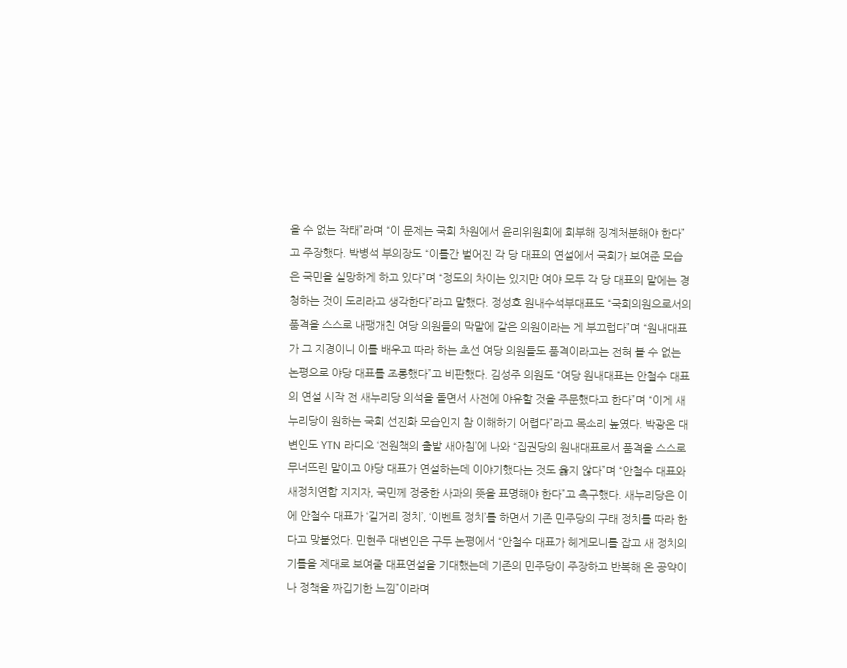을 수 없는 작태”라며 “이 문제는 국회 차원에서 윤리위원회에 회부해 징계처분해야 한다”고 주장했다. 박병석 부의장도 “이틀간 벌어진 각 당 대표의 연설에서 국회가 보여준 모습은 국민을 실망하게 하고 있다”며 “정도의 차이는 있지만 여야 모두 각 당 대표의 말에는 경청하는 것이 도리라고 생각한다”라고 말했다. 정성호 원내수석부대표도 “국회의원으로서의 품격을 스스로 내팽개친 여당 의원들의 막말에 같은 의원이라는 게 부끄럽다”며 “원내대표가 그 지경이니 이를 배우고 따라 하는 초선 여당 의원들도 품격이라고는 전혀 볼 수 없는 논평으로 야당 대표를 조롱했다”고 비판했다. 김성주 의원도 “여당 원내대표는 안철수 대표의 연설 시작 전 새누리당 의석을 돌면서 사전에 야유할 것을 주문했다고 한다”며 “이게 새누리당이 원하는 국회 선진화 모습인지 참 이해하기 어렵다”라고 목소리 높였다. 박광온 대변인도 YTN 라디오 ‘전원책의 출발 새아침’에 나와 “집권당의 원내대표로서 품격을 스스로 무너뜨린 말이고 야당 대표가 연설하는데 이야기했다는 것도 옳지 않다”며 “안철수 대표와 새정치연합 지지자, 국민께 정중한 사과의 뜻을 표명해야 한다”고 촉구했다. 새누리당은 이에 안철수 대표가 ‘길거리 정치’, ‘이벤트 정치’를 하면서 기존 민주당의 구태 정치를 따라 한다고 맞붙었다. 민현주 대변인은 구두 논평에서 “안철수 대표가 헤게모니를 잡고 새 정치의 기틀을 제대로 보여줄 대표연설을 기대했는데 기존의 민주당이 주장하고 반복해 온 공약이나 정책을 짜깁기한 느낌”이라며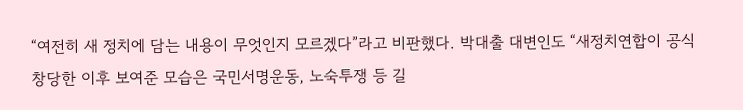“여전히 새 정치에 담는 내용이 무엇인지 모르겠다”라고 비판했다. 박대출 대변인도 “새정치연합이 공식 창당한 이후 보여준 모습은 국민서명운동, 노숙투쟁 등 길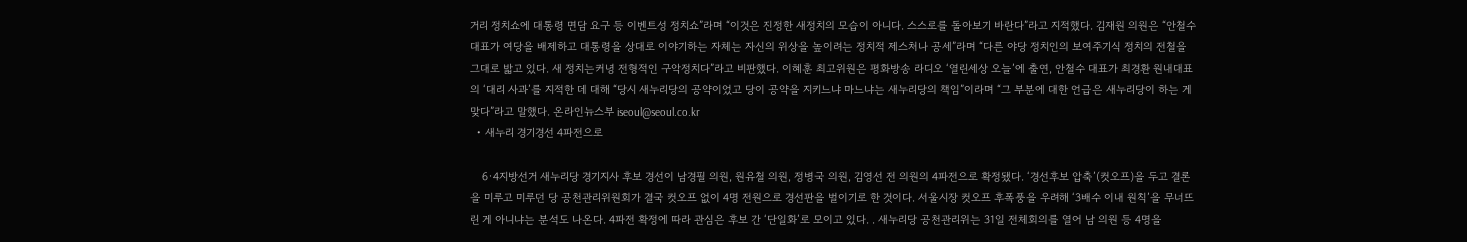거리 정치쇼에 대통령 면담 요구 등 이벤트성 정치쇼”라며 “이것은 진정한 새정치의 모습이 아니다. 스스로를 돌아보기 바란다”라고 지적했다. 김재원 의원은 “안철수 대표가 여당을 배제하고 대통령을 상대로 이야기하는 자체는 자신의 위상을 높이려는 정치적 제스처나 공세”라며 “다른 야당 정치인의 보여주기식 정치의 전철을 그대로 밟고 있다. 새 정치는커녕 전형적인 구악정치다”라고 비판했다. 이혜훈 최고위원은 평화방송 라디오 ‘열린세상 오늘’에 출연, 안철수 대표가 최경환 원내대표의 ‘대리 사과’를 지적한 데 대해 “당시 새누리당의 공약이었고 당이 공약을 지키느냐 마느냐는 새누리당의 책임”이라며 “그 부분에 대한 언급은 새누리당이 하는 게 맞다”라고 말했다. 온라인뉴스부 iseoul@seoul.co.kr
  • 새누리 경기경선 4파전으로

    6·4지방선거 새누리당 경기지사 후보 경선이 남경필 의원, 원유철 의원, 정병국 의원, 김영선 전 의원의 4파전으로 확정됐다. ‘경선후보 압축’(컷오프)을 두고 결론을 미루고 미루던 당 공천관리위원회가 결국 컷오프 없이 4명 전원으로 경선판을 벌이기로 한 것이다. 서울시장 컷오프 후폭풍을 우려해 ‘3배수 이내 원칙’을 무너뜨린 게 아니냐는 분석도 나온다. 4파전 확정에 따라 관심은 후보 간 ‘단일화’로 모이고 있다. . 새누리당 공천관리위는 31일 전체회의를 열어 남 의원 등 4명을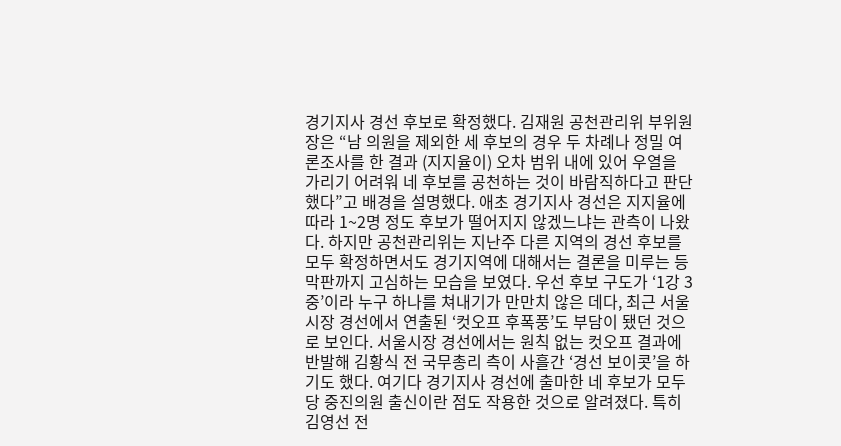경기지사 경선 후보로 확정했다. 김재원 공천관리위 부위원장은 “남 의원을 제외한 세 후보의 경우 두 차례나 정밀 여론조사를 한 결과 (지지율이) 오차 범위 내에 있어 우열을 가리기 어려워 네 후보를 공천하는 것이 바람직하다고 판단했다”고 배경을 설명했다. 애초 경기지사 경선은 지지율에 따라 1~2명 정도 후보가 떨어지지 않겠느냐는 관측이 나왔다. 하지만 공천관리위는 지난주 다른 지역의 경선 후보를 모두 확정하면서도 경기지역에 대해서는 결론을 미루는 등 막판까지 고심하는 모습을 보였다. 우선 후보 구도가 ‘1강 3중’이라 누구 하나를 쳐내기가 만만치 않은 데다, 최근 서울시장 경선에서 연출된 ‘컷오프 후폭풍’도 부담이 됐던 것으로 보인다. 서울시장 경선에서는 원칙 없는 컷오프 결과에 반발해 김황식 전 국무총리 측이 사흘간 ‘경선 보이콧’을 하기도 했다. 여기다 경기지사 경선에 출마한 네 후보가 모두 당 중진의원 출신이란 점도 작용한 것으로 알려졌다. 특히 김영선 전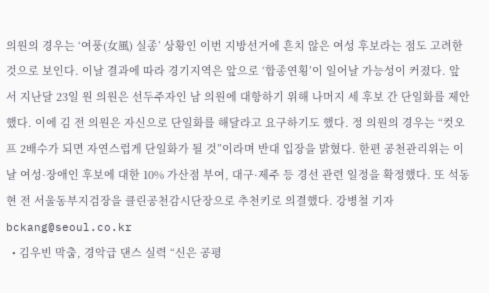의원의 경우는 ‘여풍(女風) 실종’ 상황인 이번 지방선거에 흔치 않은 여성 후보라는 점도 고려한 것으로 보인다. 이날 결과에 따라 경기지역은 앞으로 ‘합종연횡’이 일어날 가능성이 커졌다. 앞서 지난달 23일 원 의원은 선두주자인 남 의원에 대항하기 위해 나머지 세 후보 간 단일화를 제안했다. 이에 김 전 의원은 자신으로 단일화를 해달라고 요구하기도 했다. 정 의원의 경우는 “컷오프 2배수가 되면 자연스럽게 단일화가 될 것”이라며 반대 입장을 밝혔다. 한편 공천관리위는 이날 여성·장애인 후보에 대한 10% 가산점 부여, 대구·제주 등 경선 관련 일정을 확정했다. 또 석동현 전 서울동부지검장을 클린공천감시단장으로 추천키로 의결했다. 강병철 기자 bckang@seoul.co.kr
  • 김우빈 막춤, 경악급 댄스 실력 “신은 공평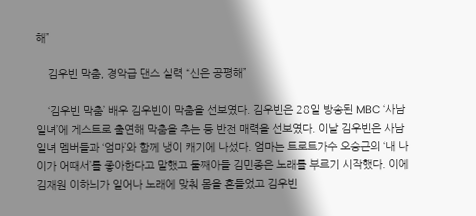해”

    김우빈 막춤, 경악급 댄스 실력 “신은 공평해”

    ‘김우빈 막춤’ 배우 김우빈이 막춤을 선보였다. 김우빈은 28일 방송된 MBC ‘사남일녀’에 게스트로 출연해 막춤을 추는 등 반전 매력을 선보였다. 이날 김우빈은 사남일녀 멤버들과 ‘엄마’와 함께 냉이 캐기에 나섰다. 엄마는 트로트가수 오승근의 ‘내 나이가 어때서’를 좋아한다고 말했고 둘째아들 김민종은 노래를 부르기 시작했다. 이에 김재원 이하늬가 일어나 노래에 맞춰 몸을 흔들었고 김우빈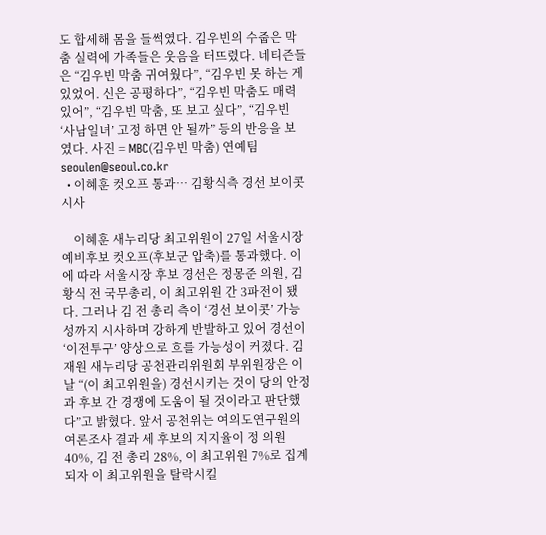도 합세해 몸을 들썩였다. 김우빈의 수줍은 막춤 실력에 가족들은 웃음을 터뜨렸다. 네티즌들은 “김우빈 막춤 귀여웠다”, “김우빈 못 하는 게 있었어. 신은 공평하다”, “김우빈 막춤도 매력 있어”, “김우빈 막춤, 또 보고 싶다”, “김우빈 ‘사남일녀’ 고정 하면 안 될까” 등의 반응을 보였다. 사진 = MBC(김우빈 막춤) 연예팀 seoulen@seoul.co.kr
  • 이혜훈 컷오프 통과… 김황식측 경선 보이콧 시사

    이혜훈 새누리당 최고위원이 27일 서울시장 예비후보 컷오프(후보군 압축)를 통과했다. 이에 따라 서울시장 후보 경선은 정몽준 의원, 김황식 전 국무총리, 이 최고위원 간 3파전이 됐다. 그러나 김 전 총리 측이 ‘경선 보이콧’ 가능성까지 시사하며 강하게 반발하고 있어 경선이 ‘이전투구’ 양상으로 흐를 가능성이 커졌다. 김재원 새누리당 공천관리위원회 부위원장은 이날 “(이 최고위원을) 경선시키는 것이 당의 안정과 후보 간 경쟁에 도움이 될 것이라고 판단했다”고 밝혔다. 앞서 공천위는 여의도연구원의 여론조사 결과 세 후보의 지지율이 정 의원 40%, 김 전 총리 28%, 이 최고위원 7%로 집계되자 이 최고위원을 탈락시킬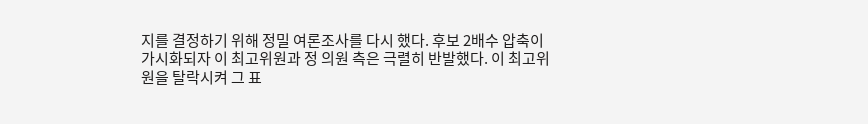지를 결정하기 위해 정밀 여론조사를 다시 했다. 후보 2배수 압축이 가시화되자 이 최고위원과 정 의원 측은 극렬히 반발했다. 이 최고위원을 탈락시켜 그 표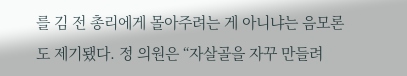를 김 전 총리에게 몰아주려는 게 아니냐는 음모론도 제기됐다. 정 의원은 “자살골을 자꾸 만들려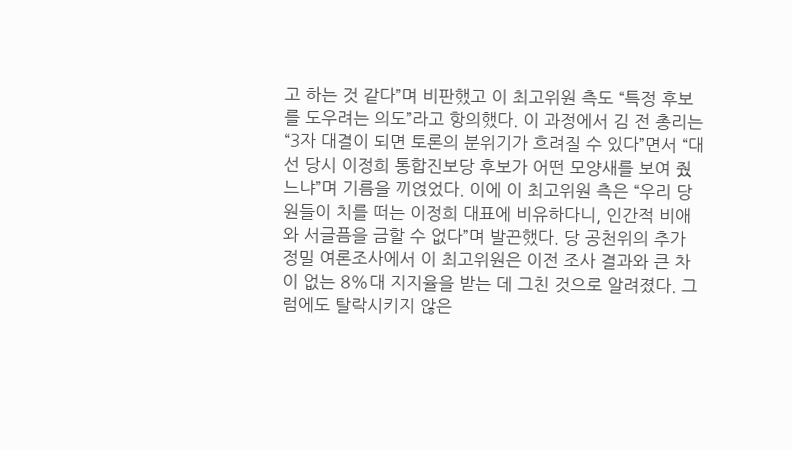고 하는 것 같다”며 비판했고 이 최고위원 측도 “특정 후보를 도우려는 의도”라고 항의했다. 이 과정에서 김 전 총리는 “3자 대결이 되면 토론의 분위기가 흐려질 수 있다”면서 “대선 당시 이정희 통합진보당 후보가 어떤 모양새를 보여 줬느냐”며 기름을 끼얹었다. 이에 이 최고위원 측은 “우리 당원들이 치를 떠는 이정희 대표에 비유하다니, 인간적 비애와 서글픔을 금할 수 없다”며 발끈했다. 당 공천위의 추가 정밀 여론조사에서 이 최고위원은 이전 조사 결과와 큰 차이 없는 8%대 지지율을 받는 데 그친 것으로 알려졌다. 그럼에도 탈락시키지 않은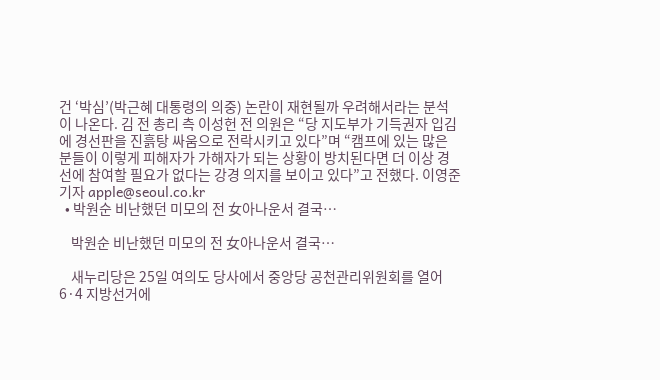건 ‘박심’(박근혜 대통령의 의중) 논란이 재현될까 우려해서라는 분석이 나온다. 김 전 총리 측 이성헌 전 의원은 “당 지도부가 기득권자 입김에 경선판을 진흙탕 싸움으로 전락시키고 있다”며 “캠프에 있는 많은 분들이 이렇게 피해자가 가해자가 되는 상황이 방치된다면 더 이상 경선에 참여할 필요가 없다는 강경 의지를 보이고 있다”고 전했다. 이영준 기자 apple@seoul.co.kr
  • 박원순 비난했던 미모의 전 女아나운서 결국…

    박원순 비난했던 미모의 전 女아나운서 결국…

    새누리당은 25일 여의도 당사에서 중앙당 공천관리위원회를 열어 6·4 지방선거에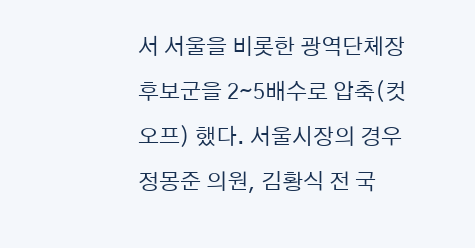서 서울을 비롯한 광역단체장 후보군을 2∼5배수로 압축(컷오프) 했다. 서울시장의 경우 정몽준 의원, 김황식 전 국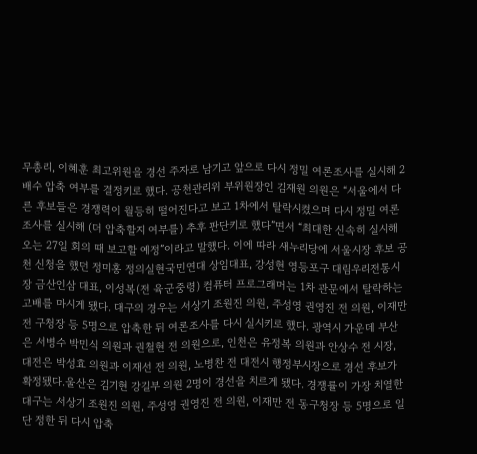무총리, 이혜훈 최고위원을 경선 주자로 남기고 앞으로 다시 정밀 여론조사를 실시해 2배수 압축 여부를 결정키로 했다. 공천관리위 부위원장인 김재원 의원은 “서울에서 다른 후보들은 경쟁력이 월등히 떨어진다고 보고 1차에서 탈락시켰으며 다시 정밀 여론조사를 실시해 (더 압축할지 여부를) 추후 판단키로 했다”면서 “최대한 신속히 실시해 오는 27일 회의 때 보고할 예정”이라고 말했다. 이에 따라 새누리당에 서울시장 후보 공천 신청을 했던 정미홍 정의실현국민연대 상임대표, 강성현 영등포구 대림우리전통시장 금산인삼 대표, 이성복(전 육군중령) 컴퓨터 프로그래머는 1차 관문에서 탈락하는 고배를 마시게 됐다. 대구의 경우는 서상기 조원진 의원, 주성영 권영진 전 의원, 이재만 전 구청장 등 5명으로 압축한 뒤 여론조사를 다시 실시키로 했다. 광역시 가운데 부산은 서병수 박민식 의원과 권철현 전 의원으로, 인천은 유정복 의원과 안상수 전 시장, 대전은 박성효 의원과 이재선 전 의원, 노병찬 전 대전시 행정부시장으로 경선 후보가 확정됐다.울산은 김기현 강길부 의원 2명이 경선을 치르게 됐다. 경쟁률이 가장 치열한 대구는 서상기 조원진 의원, 주성영 권영진 전 의원, 이재만 전 동구청장 등 5명으로 일단 정한 뒤 다시 압축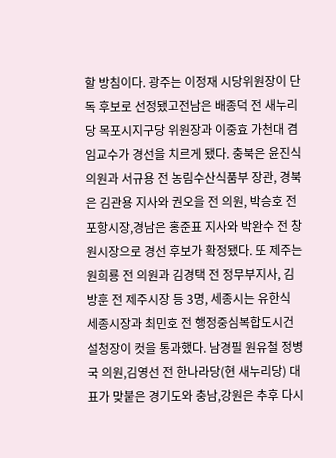할 방침이다. 광주는 이정재 시당위원장이 단독 후보로 선정됐고전남은 배종덕 전 새누리당 목포시지구당 위원장과 이중효 가천대 겸임교수가 경선을 치르게 됐다. 충북은 윤진식 의원과 서규용 전 농림수산식품부 장관, 경북은 김관용 지사와 권오을 전 의원, 박승호 전 포항시장,경남은 홍준표 지사와 박완수 전 창원시장으로 경선 후보가 확정됐다. 또 제주는 원희룡 전 의원과 김경택 전 정무부지사, 김방훈 전 제주시장 등 3명, 세종시는 유한식 세종시장과 최민호 전 행정중심복합도시건설청장이 컷을 통과했다. 남경필 원유철 정병국 의원,김영선 전 한나라당(현 새누리당) 대표가 맞붙은 경기도와 충남,강원은 추후 다시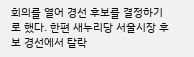회의를 열어 경선 후보를 결정하기로 했다. 한편 새누리당 서울시장 후보 경선에서 탈락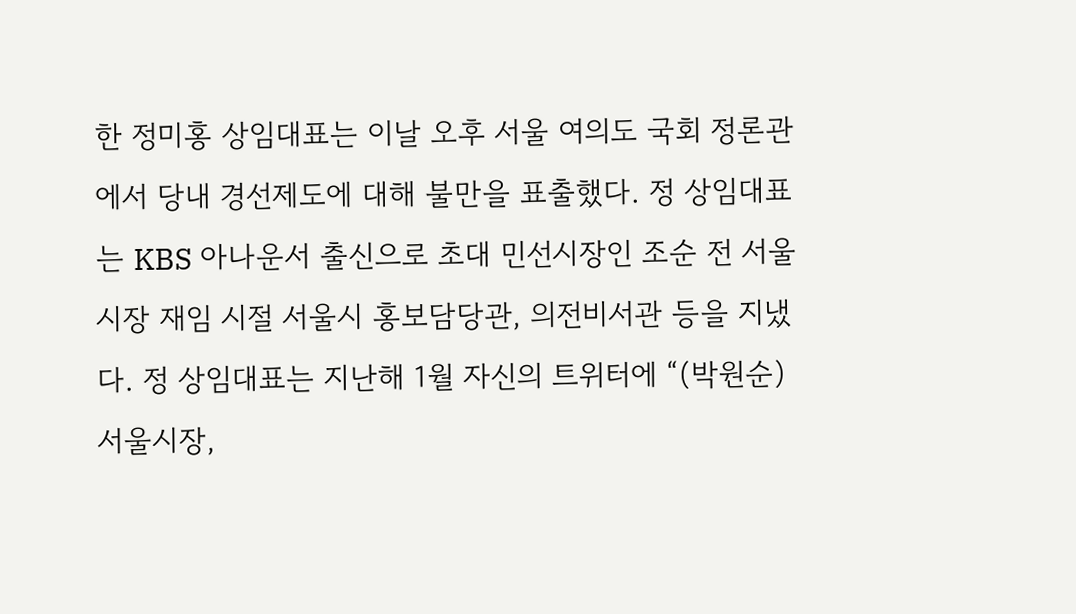한 정미홍 상임대표는 이날 오후 서울 여의도 국회 정론관에서 당내 경선제도에 대해 불만을 표출했다. 정 상임대표는 KBS 아나운서 출신으로 초대 민선시장인 조순 전 서울시장 재임 시절 서울시 홍보담당관, 의전비서관 등을 지냈다. 정 상임대표는 지난해 1월 자신의 트위터에 “(박원순) 서울시장,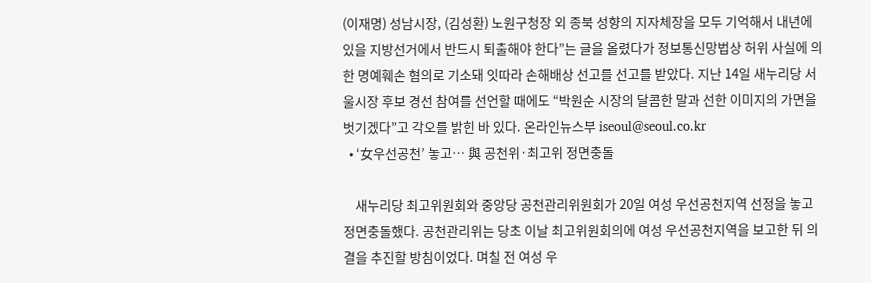(이재명) 성남시장, (김성환) 노원구청장 외 종북 성향의 지자체장을 모두 기억해서 내년에 있을 지방선거에서 반드시 퇴출해야 한다”는 글을 올렸다가 정보통신망법상 허위 사실에 의한 명예훼손 혐의로 기소돼 잇따라 손해배상 선고를 선고를 받았다. 지난 14일 새누리당 서울시장 후보 경선 참여를 선언할 때에도 “박원순 시장의 달콤한 말과 선한 이미지의 가면을 벗기겠다”고 각오를 밝힌 바 있다. 온라인뉴스부 iseoul@seoul.co.kr
  • ‘女우선공천’ 놓고… 與 공천위·최고위 정면충돌

    새누리당 최고위원회와 중앙당 공천관리위원회가 20일 여성 우선공천지역 선정을 놓고 정면충돌했다. 공천관리위는 당초 이날 최고위원회의에 여성 우선공천지역을 보고한 뒤 의결을 추진할 방침이었다. 며칠 전 여성 우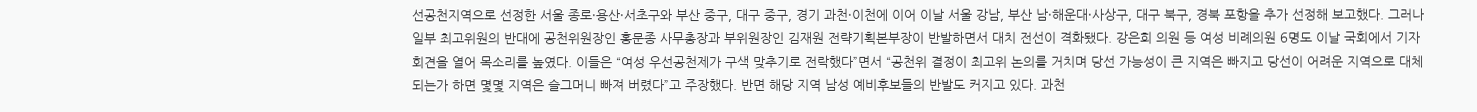선공천지역으로 선정한 서울 종로·용산·서초구와 부산 중구, 대구 중구, 경기 과천·이천에 이어 이날 서울 강남, 부산 남·해운대·사상구, 대구 북구, 경북 포항을 추가 선정해 보고했다. 그러나 일부 최고위원의 반대에 공천위원장인 홍문종 사무총장과 부위원장인 김재원 전략기획본부장이 반발하면서 대치 전선이 격화됐다. 강은희 의원 등 여성 비례의원 6명도 이날 국회에서 기자회견을 열어 목소리를 높였다. 이들은 “여성 우선공천제가 구색 맞추기로 전락했다”면서 “공천위 결정이 최고위 논의를 거치며 당선 가능성이 큰 지역은 빠지고 당선이 어려운 지역으로 대체되는가 하면 몇몇 지역은 슬그머니 빠져 버렸다”고 주장했다. 반면 해당 지역 남성 예비후보들의 반발도 커지고 있다. 과천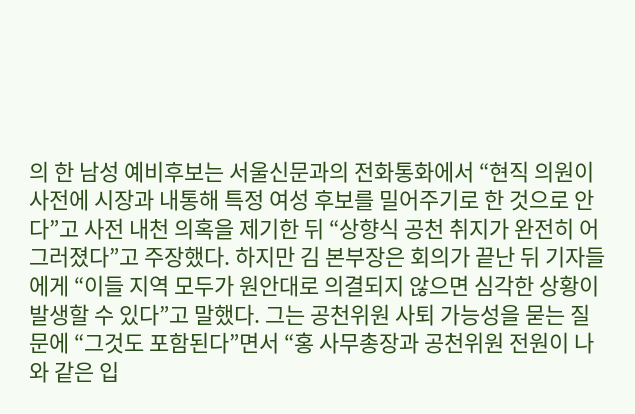의 한 남성 예비후보는 서울신문과의 전화통화에서 “현직 의원이 사전에 시장과 내통해 특정 여성 후보를 밀어주기로 한 것으로 안다”고 사전 내천 의혹을 제기한 뒤 “상향식 공천 취지가 완전히 어그러졌다”고 주장했다. 하지만 김 본부장은 회의가 끝난 뒤 기자들에게 “이들 지역 모두가 원안대로 의결되지 않으면 심각한 상황이 발생할 수 있다”고 말했다. 그는 공천위원 사퇴 가능성을 묻는 질문에 “그것도 포함된다”면서 “홍 사무총장과 공천위원 전원이 나와 같은 입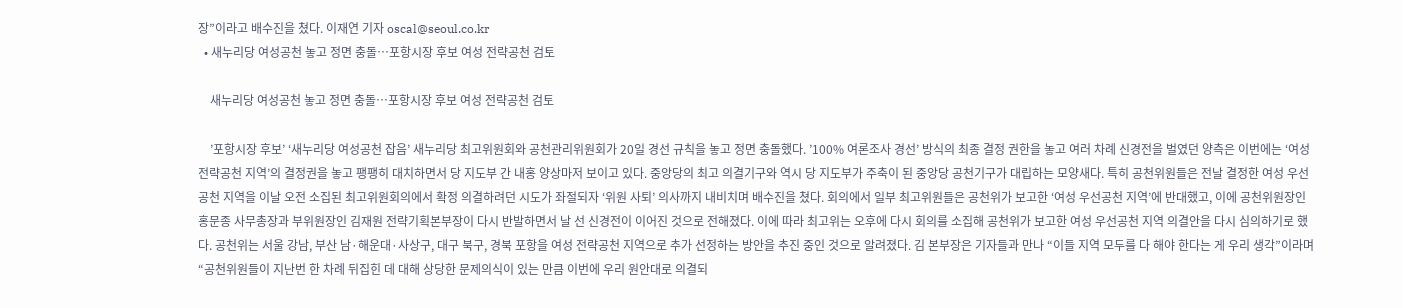장”이라고 배수진을 쳤다. 이재연 기자 oscal@seoul.co.kr
  • 새누리당 여성공천 놓고 정면 충돌…포항시장 후보 여성 전략공천 검토

    새누리당 여성공천 놓고 정면 충돌…포항시장 후보 여성 전략공천 검토

    ’포항시장 후보’ ‘새누리당 여성공천 잡음’ 새누리당 최고위원회와 공천관리위원회가 20일 경선 규칙을 놓고 정면 충돌했다. ’100% 여론조사 경선’ 방식의 최종 결정 권한을 놓고 여러 차례 신경전을 벌였던 양측은 이번에는 ‘여성 전략공천 지역’의 결정권을 놓고 팽팽히 대치하면서 당 지도부 간 내홍 양상마저 보이고 있다. 중앙당의 최고 의결기구와 역시 당 지도부가 주축이 된 중앙당 공천기구가 대립하는 모양새다. 특히 공천위원들은 전날 결정한 여성 우선공천 지역을 이날 오전 소집된 최고위원회의에서 확정 의결하려던 시도가 좌절되자 ‘위원 사퇴’ 의사까지 내비치며 배수진을 쳤다. 회의에서 일부 최고위원들은 공천위가 보고한 ‘여성 우선공천 지역’에 반대했고, 이에 공천위원장인 홍문종 사무총장과 부위원장인 김재원 전략기획본부장이 다시 반발하면서 날 선 신경전이 이어진 것으로 전해졌다. 이에 따라 최고위는 오후에 다시 회의를 소집해 공천위가 보고한 여성 우선공천 지역 의결안을 다시 심의하기로 했다. 공천위는 서울 강남, 부산 남·해운대·사상구, 대구 북구, 경북 포항을 여성 전략공천 지역으로 추가 선정하는 방안을 추진 중인 것으로 알려졌다. 김 본부장은 기자들과 만나 “이들 지역 모두를 다 해야 한다는 게 우리 생각”이라며 “공천위원들이 지난번 한 차례 뒤집힌 데 대해 상당한 문제의식이 있는 만큼 이번에 우리 원안대로 의결되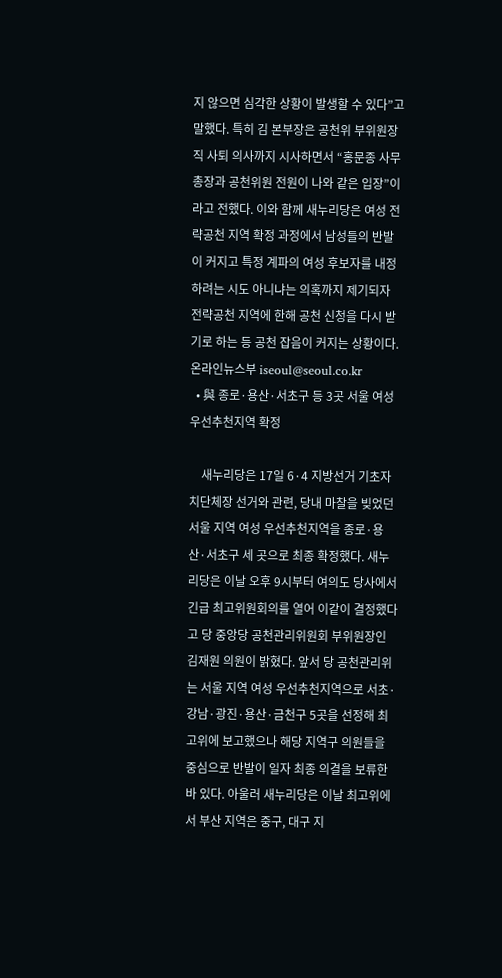지 않으면 심각한 상황이 발생할 수 있다”고 말했다. 특히 김 본부장은 공천위 부위원장직 사퇴 의사까지 시사하면서 “홍문종 사무총장과 공천위원 전원이 나와 같은 입장”이라고 전했다. 이와 함께 새누리당은 여성 전략공천 지역 확정 과정에서 남성들의 반발이 커지고 특정 계파의 여성 후보자를 내정하려는 시도 아니냐는 의혹까지 제기되자 전략공천 지역에 한해 공천 신청을 다시 받기로 하는 등 공천 잡음이 커지는 상황이다. 온라인뉴스부 iseoul@seoul.co.kr
  • 與 종로·용산·서초구 등 3곳 서울 여성우선추천지역 확정

    새누리당은 17일 6·4 지방선거 기초자치단체장 선거와 관련, 당내 마찰을 빚었던 서울 지역 여성 우선추천지역을 종로·용산·서초구 세 곳으로 최종 확정했다. 새누리당은 이날 오후 9시부터 여의도 당사에서 긴급 최고위원회의를 열어 이같이 결정했다고 당 중앙당 공천관리위원회 부위원장인 김재원 의원이 밝혔다. 앞서 당 공천관리위는 서울 지역 여성 우선추천지역으로 서초·강남·광진·용산·금천구 5곳을 선정해 최고위에 보고했으나 해당 지역구 의원들을 중심으로 반발이 일자 최종 의결을 보류한 바 있다. 아울러 새누리당은 이날 최고위에서 부산 지역은 중구, 대구 지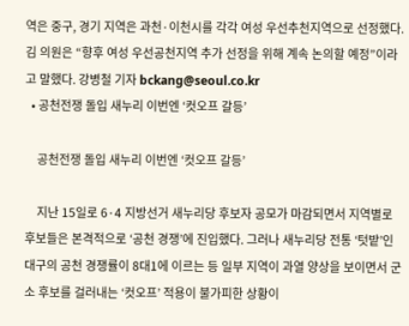역은 중구, 경기 지역은 과천·이천시를 각각 여성 우선추천지역으로 선정했다. 김 의원은 “향후 여성 우선공천지역 추가 선정을 위해 계속 논의할 예정”이라고 말했다. 강병철 기자 bckang@seoul.co.kr
  • 공천전쟁 돌입 새누리 이번엔 ‘컷오프 갈등’

    공천전쟁 돌입 새누리 이번엔 ‘컷오프 갈등’

    지난 15일로 6·4 지방선거 새누리당 후보자 공모가 마감되면서 지역별로 후보들은 본격적으로 ‘공천 경쟁’에 진입했다. 그러나 새누리당 전통 ‘텃밭’인 대구의 공천 경쟁률이 8대1에 이르는 등 일부 지역이 과열 양상을 보이면서 군소 후보를 걸러내는 ‘컷오프’ 적용이 불가피한 상황이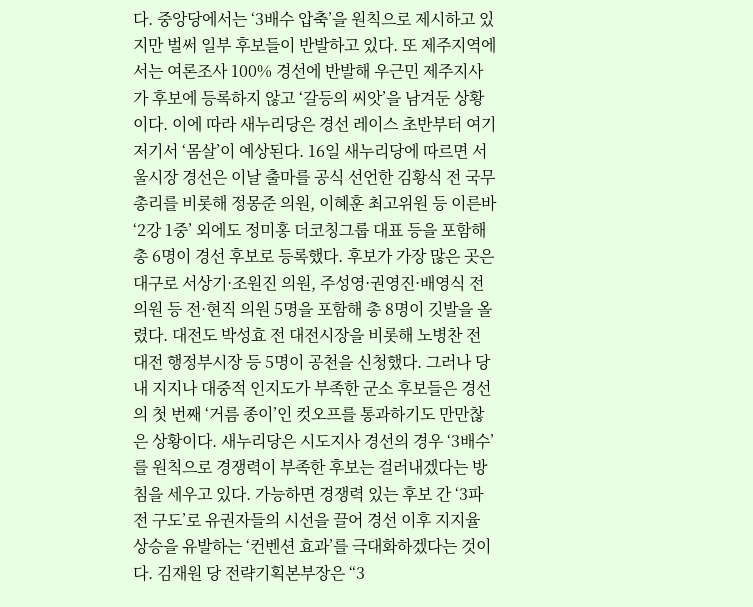다. 중앙당에서는 ‘3배수 압축’을 원칙으로 제시하고 있지만 벌써 일부 후보들이 반발하고 있다. 또 제주지역에서는 여론조사 100% 경선에 반발해 우근민 제주지사가 후보에 등록하지 않고 ‘갈등의 씨앗’을 남겨둔 상황이다. 이에 따라 새누리당은 경선 레이스 초반부터 여기저기서 ‘몸살’이 예상된다. 16일 새누리당에 따르면 서울시장 경선은 이날 출마를 공식 선언한 김황식 전 국무총리를 비롯해 정몽준 의원, 이혜훈 최고위원 등 이른바 ‘2강 1중’ 외에도 정미홍 더코칭그룹 대표 등을 포함해 총 6명이 경선 후보로 등록했다. 후보가 가장 많은 곳은 대구로 서상기·조원진 의원, 주성영·권영진·배영식 전 의원 등 전·현직 의원 5명을 포함해 총 8명이 깃발을 올렸다. 대전도 박성효 전 대전시장을 비롯해 노병찬 전 대전 행정부시장 등 5명이 공천을 신청했다. 그러나 당내 지지나 대중적 인지도가 부족한 군소 후보들은 경선의 첫 번째 ‘거름 종이’인 컷오프를 통과하기도 만만찮은 상황이다. 새누리당은 시도지사 경선의 경우 ‘3배수’를 원칙으로 경쟁력이 부족한 후보는 걸러내겠다는 방침을 세우고 있다. 가능하면 경쟁력 있는 후보 간 ‘3파전 구도’로 유권자들의 시선을 끌어 경선 이후 지지율 상승을 유발하는 ‘컨벤션 효과’를 극대화하겠다는 것이다. 김재원 당 전략기획본부장은 “3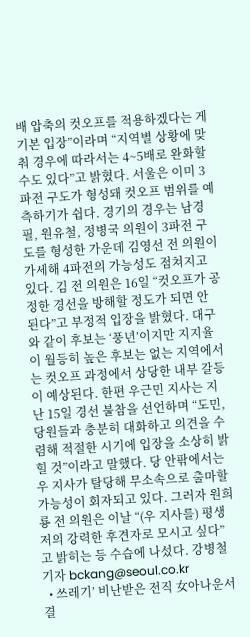배 압축의 컷오프를 적용하겠다는 게 기본 입장”이라며 “지역별 상황에 맞춰 경우에 따라서는 4~5배로 완화할 수도 있다”고 밝혔다. 서울은 이미 3파전 구도가 형성돼 컷오프 범위를 예측하기가 쉽다. 경기의 경우는 남경필, 원유철, 정병국 의원이 3파전 구도를 형성한 가운데 김영선 전 의원이 가세해 4파전의 가능성도 점쳐지고 있다. 김 전 의원은 16일 “컷오프가 공정한 경선을 방해할 정도가 되면 안 된다”고 부정적 입장을 밝혔다. 대구와 같이 후보는 ‘풍년’이지만 지지율이 월등히 높은 후보는 없는 지역에서는 컷오프 과정에서 상당한 내부 갈등이 예상된다. 한편 우근민 지사는 지난 15일 경선 불참을 선언하며 “도민, 당원들과 충분히 대화하고 의견을 수렴해 적절한 시기에 입장을 소상히 밝힐 것”이라고 말했다. 당 안팎에서는 우 지사가 탈당해 무소속으로 출마할 가능성이 회자되고 있다. 그러자 원희룡 전 의원은 이날 “(우 지사를) 평생 저의 강력한 후견자로 모시고 싶다”고 밝히는 등 수습에 나섰다. 강병철 기자 bckang@seoul.co.kr
  • 쓰레기’ 비난받은 전직 女아나운서 결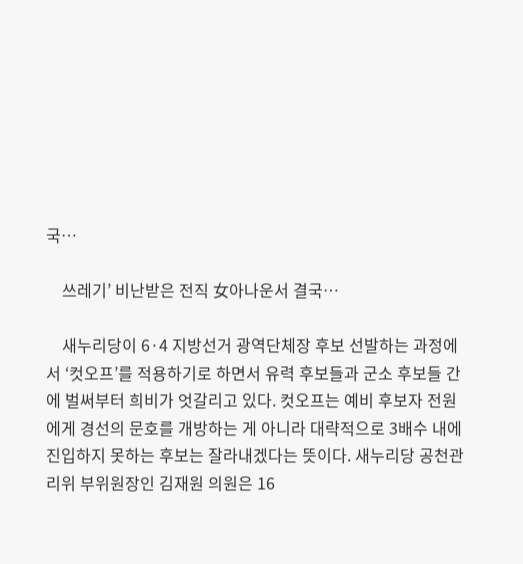국…

    쓰레기’ 비난받은 전직 女아나운서 결국…

    새누리당이 6·4 지방선거 광역단체장 후보 선발하는 과정에서 ‘컷오프’를 적용하기로 하면서 유력 후보들과 군소 후보들 간에 벌써부터 희비가 엇갈리고 있다. 컷오프는 예비 후보자 전원에게 경선의 문호를 개방하는 게 아니라 대략적으로 3배수 내에 진입하지 못하는 후보는 잘라내겠다는 뜻이다. 새누리당 공천관리위 부위원장인 김재원 의원은 16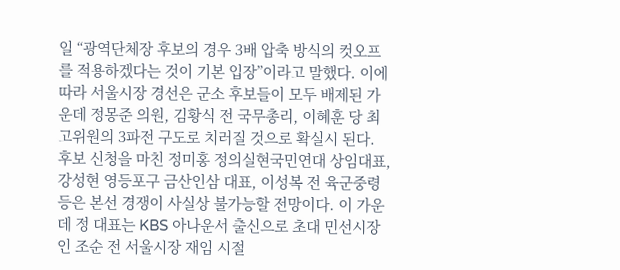일 “광역단체장 후보의 경우 3배 압축 방식의 컷오프를 적용하겠다는 것이 기본 입장”이라고 말했다. 이에 따라 서울시장 경선은 군소 후보들이 모두 배제된 가운데 정몽준 의원, 김황식 전 국무총리, 이혜훈 당 최고위원의 3파전 구도로 치러질 것으로 확실시 된다. 후보 신청을 마친 정미홍 정의실현국민연대 상임대표, 강성현 영등포구 금산인삼 대표, 이성복 전 육군중령 등은 본선 경쟁이 사실상 불가능할 전망이다. 이 가운데 정 대표는 KBS 아나운서 출신으로 초대 민선시장인 조순 전 서울시장 재임 시절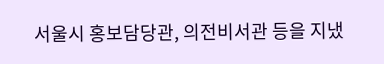서울시 홍보담당관, 의전비서관 등을 지냈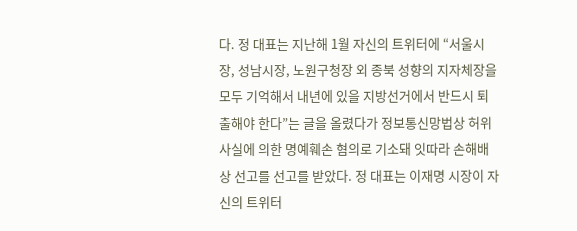다. 정 대표는 지난해 1월 자신의 트위터에 “서울시장, 성남시장, 노원구청장 외 종북 성향의 지자체장을 모두 기억해서 내년에 있을 지방선거에서 반드시 퇴출해야 한다”는 글을 올렸다가 정보통신망법상 허위 사실에 의한 명예훼손 혐의로 기소돼 잇따라 손해배상 선고를 선고를 받았다. 정 대표는 이재명 시장이 자신의 트위터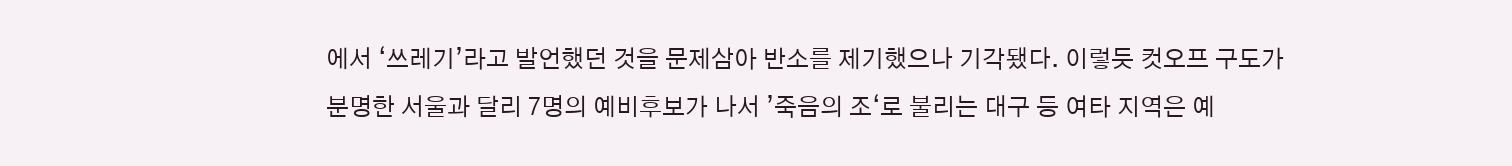에서 ‘쓰레기’라고 발언했던 것을 문제삼아 반소를 제기했으나 기각됐다. 이렇듯 컷오프 구도가 분명한 서울과 달리 7명의 예비후보가 나서 ’죽음의 조‘로 불리는 대구 등 여타 지역은 예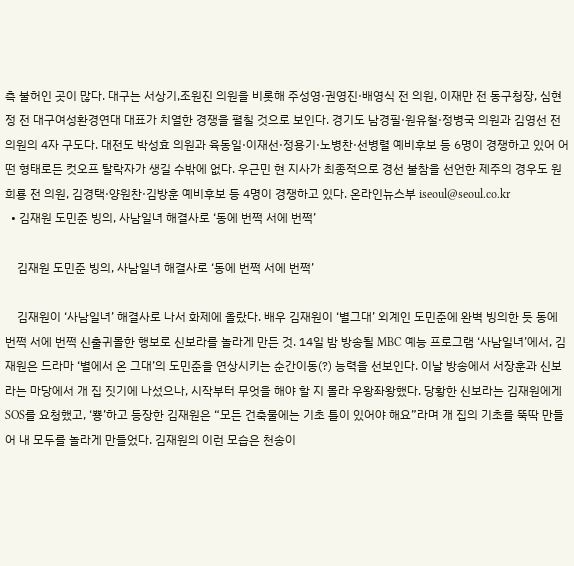측 불허인 곳이 많다. 대구는 서상기,조원진 의원을 비롯해 주성영·권영진·배영식 전 의원, 이재만 전 동구청장, 심현정 전 대구여성환경연대 대표가 치열한 경쟁을 펼칠 것으로 보인다. 경기도 남경필·원유철·정병국 의원과 김영선 전 의원의 4자 구도다. 대전도 박성효 의원과 육동일·이재선·정용기·노병찬·선병렬 예비후보 등 6명이 경쟁하고 있어 어떤 형태로든 컷오프 탈락자가 생길 수밖에 없다. 우근민 현 지사가 최종적으로 경선 불참을 선언한 제주의 경우도 원희룡 전 의원, 김경택·양원찬·김방훈 예비후보 등 4명이 경쟁하고 있다. 온라인뉴스부 iseoul@seoul.co.kr
  • 김재원 도민준 빙의, 사남일녀 해결사로 ‘동에 번쩍 서에 번쩍’

    김재원 도민준 빙의, 사남일녀 해결사로 ‘동에 번쩍 서에 번쩍’

    김재원이 ‘사남일녀’ 해결사로 나서 화제에 올랐다. 배우 김재원이 ‘별그대’ 외계인 도민준에 완벽 빙의한 듯 동에 번쩍 서에 번쩍 신출귀몰한 행보로 신보라를 놀라게 만든 것. 14일 밤 방송될 MBC 예능 프로그램 ‘사남일녀’에서, 김재원은 드라마 ‘별에서 온 그대’의 도민준을 연상시키는 순간이동(?) 능력을 선보인다. 이날 방송에서 서장훈과 신보라는 마당에서 개 집 짓기에 나섰으나, 시작부터 무엇을 해야 할 지 몰라 우왕좌왕했다. 당황한 신보라는 김재원에게 SOS를 요청했고, ‘뿅’하고 등장한 김재원은 “모든 건축물에는 기초 틀이 있어야 해요”라며 개 집의 기초를 뚝딱 만들어 내 모두를 놀라게 만들었다. 김재원의 이런 모습은 천송이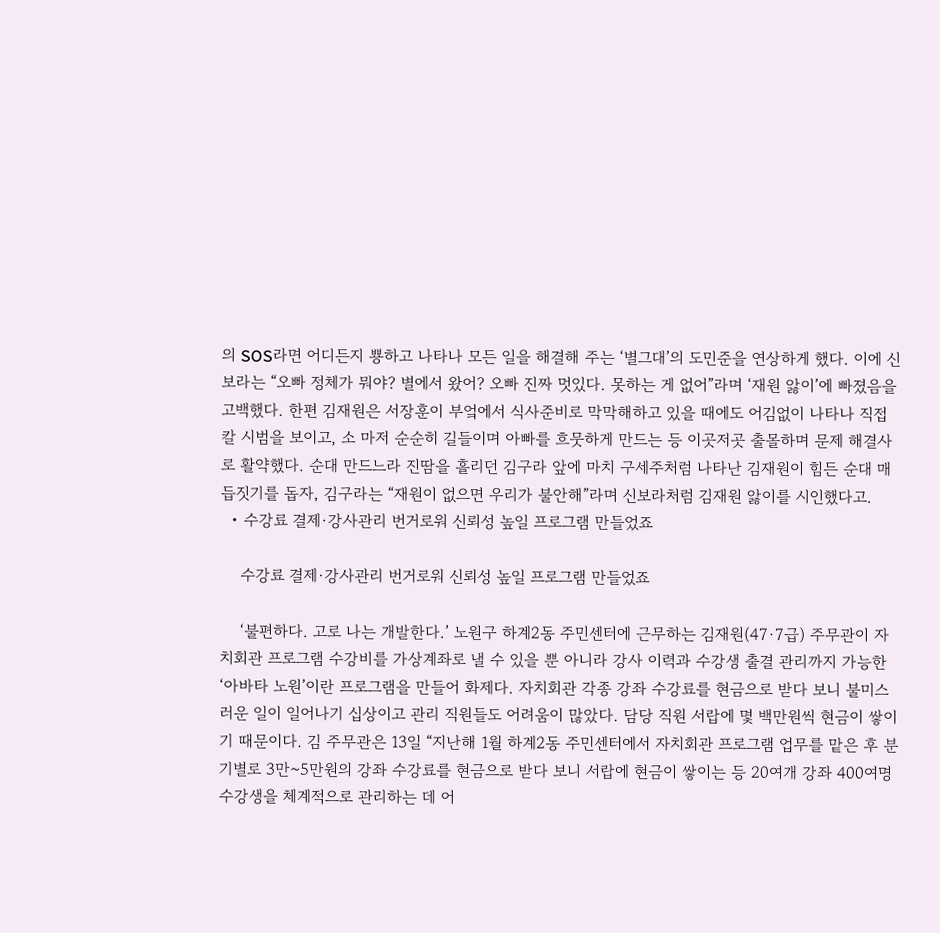의 SOS라면 어디든지 뿅하고 나타나 모든 일을 해결해 주는 ‘별그대’의 도민준을 연상하게 했다. 이에 신보라는 “오빠 정체가 뭐야? 별에서 왔어? 오빠 진짜 멋있다. 못하는 게 없어”라며 ‘재원 앓이’에 빠졌음을 고백했다. 한편 김재원은 서장훈이 부엌에서 식사준비로 막막해하고 있을 때에도 어김없이 나타나 직접 칼 시범을 보이고, 소 마저 순순히 길들이며 아빠를 흐뭇하게 만드는 등 이곳저곳 출몰하며 문제 해결사로 활약했다. 순대 만드느라 진땀을 흘리던 김구라 앞에 마치 구세주처럼 나타난 김재원이 힘든 순대 매듭짓기를 돕자, 김구라는 “재원이 없으면 우리가 불안해”라며 신보라처럼 김재원 앓이를 시인했다고.
  • 수강료 결제·강사관리 번거로워 신뢰성 높일 프로그램 만들었죠

    수강료 결제·강사관리 번거로워 신뢰성 높일 프로그램 만들었죠

    ‘불편하다. 고로 나는 개발한다.’ 노원구 하계2동 주민센터에 근무하는 김재원(47·7급) 주무관이 자치회관 프로그램 수강비를 가상계좌로 낼 수 있을 뿐 아니라 강사 이력과 수강생 출결 관리까지 가능한 ‘아바타 노원’이란 프로그램을 만들어 화제다. 자치회관 각종 강좌 수강료를 현금으로 받다 보니 불미스러운 일이 일어나기 십상이고 관리 직원들도 어려움이 많았다. 담당 직원 서랍에 몇 백만원씩 현금이 쌓이기 때문이다. 김 주무관은 13일 “지난해 1월 하계2동 주민센터에서 자치회관 프로그램 업무를 맡은 후 분기별로 3만~5만원의 강좌 수강료를 현금으로 받다 보니 서랍에 현금이 쌓이는 등 20여개 강좌 400여명 수강생을 체계적으로 관리하는 데 어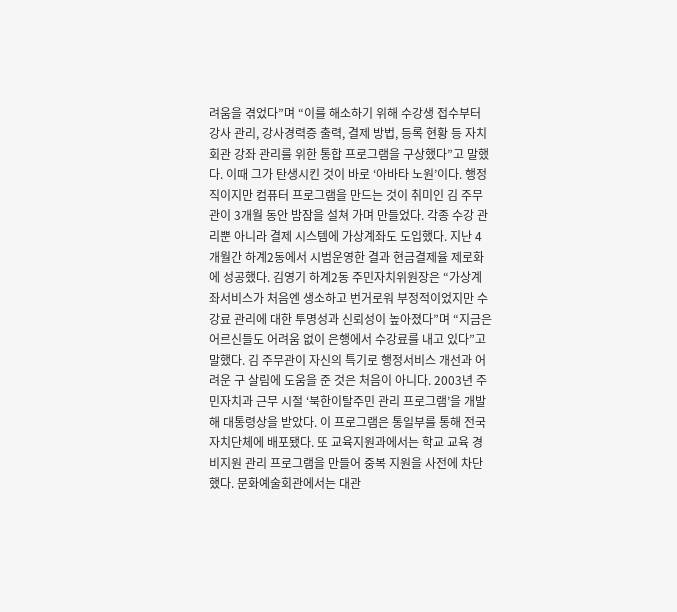려움을 겪었다”며 “이를 해소하기 위해 수강생 접수부터 강사 관리, 강사경력증 출력, 결제 방법, 등록 현황 등 자치회관 강좌 관리를 위한 통합 프로그램을 구상했다”고 말했다. 이때 그가 탄생시킨 것이 바로 ‘아바타 노원’이다. 행정직이지만 컴퓨터 프로그램을 만드는 것이 취미인 김 주무관이 3개월 동안 밤잠을 설쳐 가며 만들었다. 각종 수강 관리뿐 아니라 결제 시스템에 가상계좌도 도입했다. 지난 4개월간 하계2동에서 시범운영한 결과 현금결제율 제로화에 성공했다. 김영기 하계2동 주민자치위원장은 “가상계좌서비스가 처음엔 생소하고 번거로워 부정적이었지만 수강료 관리에 대한 투명성과 신뢰성이 높아졌다”며 “지금은 어르신들도 어려움 없이 은행에서 수강료를 내고 있다”고 말했다. 김 주무관이 자신의 특기로 행정서비스 개선과 어려운 구 살림에 도움을 준 것은 처음이 아니다. 2003년 주민자치과 근무 시절 ‘북한이탈주민 관리 프로그램’을 개발해 대통령상을 받았다. 이 프로그램은 통일부를 통해 전국자치단체에 배포됐다. 또 교육지원과에서는 학교 교육 경비지원 관리 프로그램을 만들어 중복 지원을 사전에 차단했다. 문화예술회관에서는 대관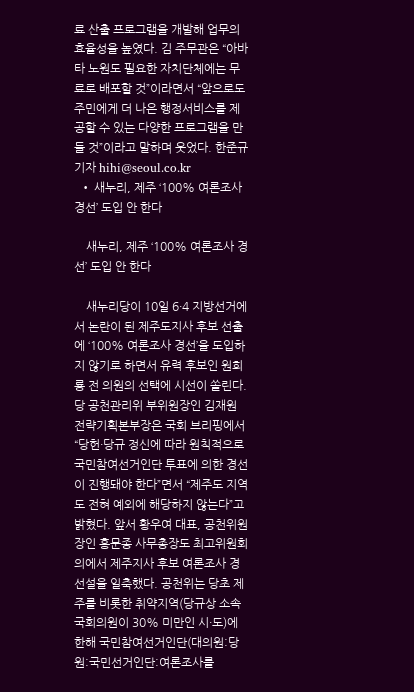료 산출 프로그램을 개발해 업무의 효율성을 높였다. 김 주무관은 “아바타 노원도 필요한 자치단체에는 무료로 배포할 것”이라면서 “앞으로도 주민에게 더 나은 행정서비스를 제공할 수 있는 다양한 프로그램을 만들 것”이라고 말하며 웃었다. 한준규 기자 hihi@seoul.co.kr
  • 새누리, 제주 ‘100% 여론조사 경선’ 도입 안 한다

    새누리, 제주 ‘100% 여론조사 경선’ 도입 안 한다

    새누리당이 10일 6·4 지방선거에서 논란이 된 제주도지사 후보 선출에 ‘100% 여론조사 경선’을 도입하지 않기로 하면서 유력 후보인 원희룡 전 의원의 선택에 시선이 쏠린다. 당 공천관리위 부위원장인 김재원 전략기획본부장은 국회 브리핑에서 “당헌·당규 정신에 따라 원칙적으로 국민참여선거인단 투표에 의한 경선이 진행돼야 한다”면서 “제주도 지역도 전혀 예외에 해당하지 않는다”고 밝혔다. 앞서 황우여 대표, 공천위원장인 홍문종 사무총장도 최고위원회의에서 제주지사 후보 여론조사 경선설을 일축했다. 공천위는 당초 제주를 비롯한 취약지역(당규상 소속 국회의원이 30% 미만인 시·도)에 한해 국민참여선거인단(대의원:당원:국민선거인단:여론조사를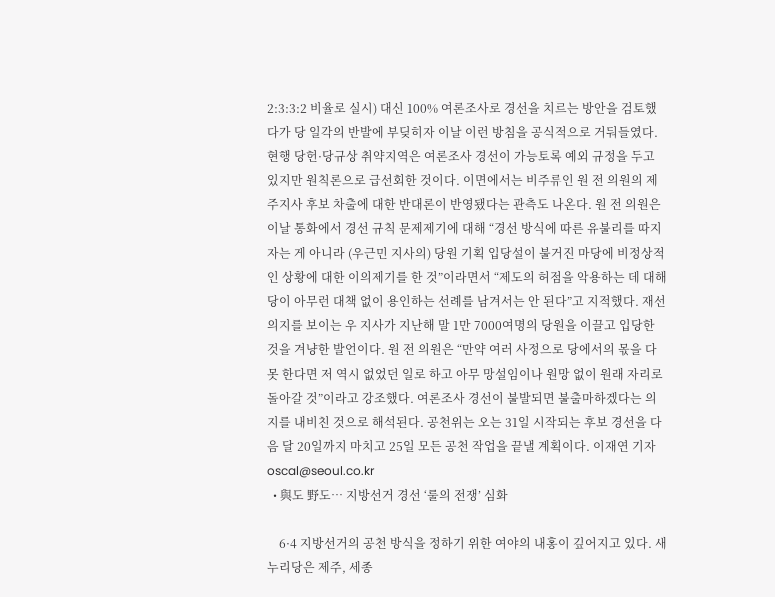2:3:3:2 비율로 실시) 대신 100% 여론조사로 경선을 치르는 방안을 검토했다가 당 일각의 반발에 부딪히자 이날 이런 방침을 공식적으로 거둬들였다. 현행 당헌·당규상 취약지역은 여론조사 경선이 가능토록 예외 규정을 두고 있지만 원칙론으로 급선회한 것이다. 이면에서는 비주류인 원 전 의원의 제주지사 후보 차출에 대한 반대론이 반영됐다는 관측도 나온다. 원 전 의원은 이날 통화에서 경선 규칙 문제제기에 대해 “경선 방식에 따른 유불리를 따지자는 게 아니라 (우근민 지사의) 당원 기획 입당설이 불거진 마당에 비정상적인 상황에 대한 이의제기를 한 것”이라면서 “제도의 허점을 악용하는 데 대해 당이 아무런 대책 없이 용인하는 선례를 남겨서는 안 된다”고 지적했다. 재선 의지를 보이는 우 지사가 지난해 말 1만 7000여명의 당원을 이끌고 입당한 것을 겨냥한 발언이다. 원 전 의원은 “만약 여러 사정으로 당에서의 몫을 다 못 한다면 저 역시 없었던 일로 하고 아무 망설임이나 원망 없이 원래 자리로 돌아갈 것”이라고 강조했다. 여론조사 경선이 불발되면 불출마하겠다는 의지를 내비친 것으로 해석된다. 공천위는 오는 31일 시작되는 후보 경선을 다음 달 20일까지 마치고 25일 모든 공천 작업을 끝낼 계획이다. 이재연 기자 oscal@seoul.co.kr
  • 與도 野도… 지방선거 경선 ‘룰의 전쟁’ 심화

    6·4 지방선거의 공천 방식을 정하기 위한 여야의 내홍이 깊어지고 있다. 새누리당은 제주, 세종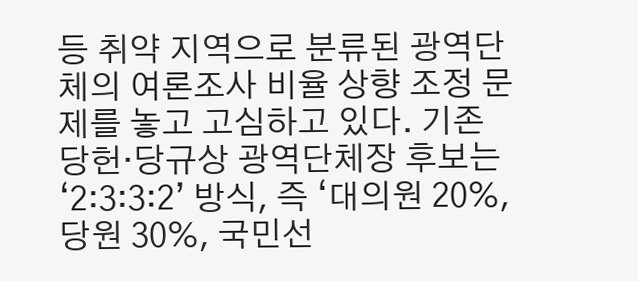등 취약 지역으로 분류된 광역단체의 여론조사 비율 상향 조정 문제를 놓고 고심하고 있다. 기존 당헌·당규상 광역단체장 후보는 ‘2:3:3:2’ 방식, 즉 ‘대의원 20%, 당원 30%, 국민선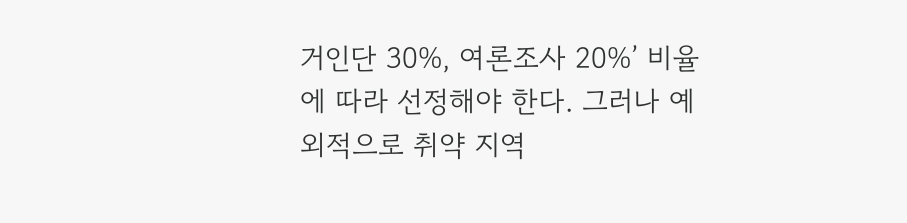거인단 30%, 여론조사 20%’ 비율에 따라 선정해야 한다. 그러나 예외적으로 취약 지역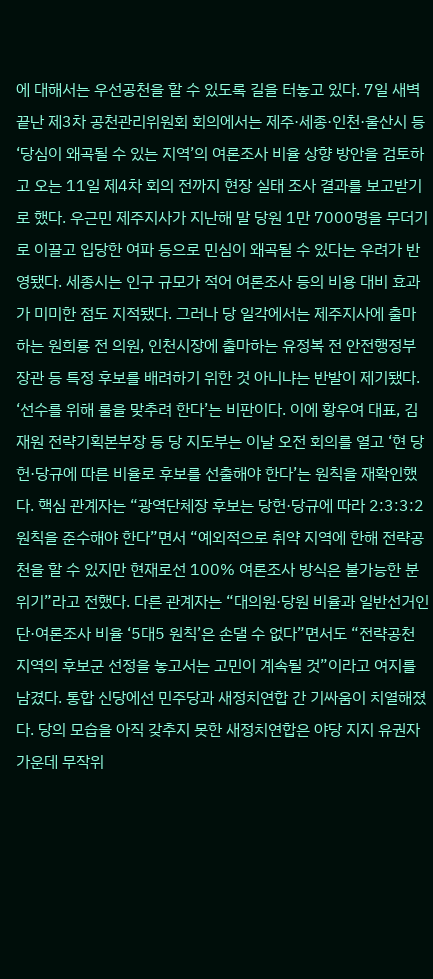에 대해서는 우선공천을 할 수 있도록 길을 터놓고 있다. 7일 새벽 끝난 제3차 공천관리위원회 회의에서는 제주·세종·인천·울산시 등 ‘당심이 왜곡될 수 있는 지역’의 여론조사 비율 상향 방안을 검토하고 오는 11일 제4차 회의 전까지 현장 실태 조사 결과를 보고받기로 했다. 우근민 제주지사가 지난해 말 당원 1만 7000명을 무더기로 이끌고 입당한 여파 등으로 민심이 왜곡될 수 있다는 우려가 반영됐다. 세종시는 인구 규모가 적어 여론조사 등의 비용 대비 효과가 미미한 점도 지적됐다. 그러나 당 일각에서는 제주지사에 출마하는 원희룡 전 의원, 인천시장에 출마하는 유정복 전 안전행정부 장관 등 특정 후보를 배려하기 위한 것 아니냐는 반발이 제기됐다. ‘선수를 위해 룰을 맞추려 한다’는 비판이다. 이에 황우여 대표, 김재원 전략기획본부장 등 당 지도부는 이날 오전 회의를 열고 ‘현 당헌·당규에 따른 비율로 후보를 선출해야 한다’는 원칙을 재확인했다. 핵심 관계자는 “광역단체장 후보는 당헌·당규에 따라 2:3:3:2 원칙을 준수해야 한다”면서 “예외적으로 취약 지역에 한해 전략공천을 할 수 있지만 현재로선 100% 여론조사 방식은 불가능한 분위기”라고 전했다. 다른 관계자는 “대의원·당원 비율과 일반선거인단·여론조사 비율 ‘5대5 원칙’은 손댈 수 없다”면서도 “전략공천 지역의 후보군 선정을 놓고서는 고민이 계속될 것”이라고 여지를 남겼다. 통합 신당에선 민주당과 새정치연합 간 기싸움이 치열해졌다. 당의 모습을 아직 갖추지 못한 새정치연합은 야당 지지 유권자 가운데 무작위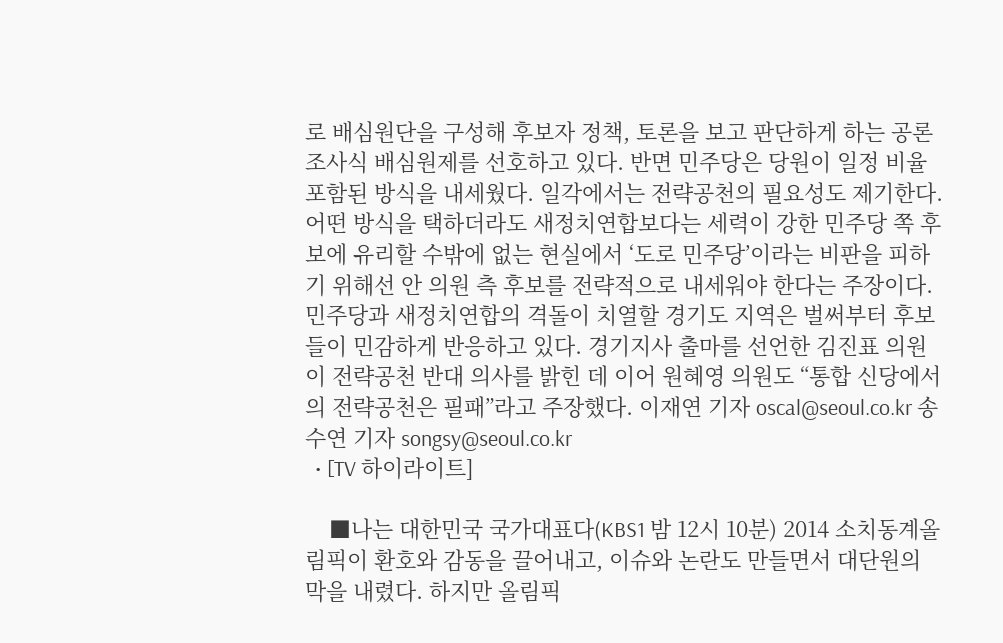로 배심원단을 구성해 후보자 정책, 토론을 보고 판단하게 하는 공론조사식 배심원제를 선호하고 있다. 반면 민주당은 당원이 일정 비율 포함된 방식을 내세웠다. 일각에서는 전략공천의 필요성도 제기한다. 어떤 방식을 택하더라도 새정치연합보다는 세력이 강한 민주당 쪽 후보에 유리할 수밖에 없는 현실에서 ‘도로 민주당’이라는 비판을 피하기 위해선 안 의원 측 후보를 전략적으로 내세워야 한다는 주장이다. 민주당과 새정치연합의 격돌이 치열할 경기도 지역은 벌써부터 후보들이 민감하게 반응하고 있다. 경기지사 출마를 선언한 김진표 의원이 전략공천 반대 의사를 밝힌 데 이어 원혜영 의원도 “통합 신당에서의 전략공천은 필패”라고 주장했다. 이재연 기자 oscal@seoul.co.kr 송수연 기자 songsy@seoul.co.kr
  • [TV 하이라이트]

    ■나는 대한민국 국가대표다(KBS1 밤 12시 10분) 2014 소치동계올림픽이 환호와 감동을 끌어내고, 이슈와 논란도 만들면서 대단원의 막을 내렸다. 하지만 올림픽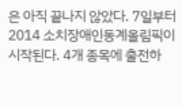은 아직 끝나지 않았다. 7일부터 2014 소치장애인동계올림픽이 시작된다. 4개 종목에 출전하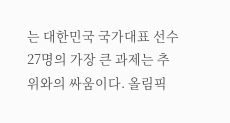는 대한민국 국가대표 선수 27명의 가장 큰 과제는 추위와의 싸움이다. 올림픽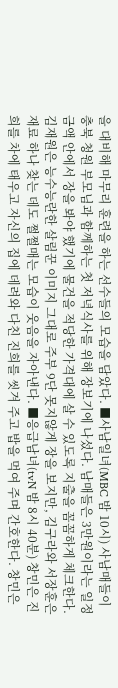을 대비해 마무리 훈련을 하는 선수들의 모습을 담았다. ■사남일녀(MBC 밤 10시) 사남매들이 충북 청원 부모님과 함께하는 첫 저녁식사를 위해 장보기에 나섰다. 남매들은 3만원이라는 일정금액 안에서 장을 봐야 했기에 물건을 적당한 가격대에 살 수 있도록 지출을 꼼꼼하게 체크한다. 김재원은 능수능란한 살림꾼 이미지 그대로 주부 9단 못지않게 장을 보지만, 김구라와 서장훈은 재료 하나 찾는 데도 쩔쩔매는 모습이 웃음을 자아낸다. ■응급남녀(tvN 밤 8시 40분) 창민은 진희를 차에 태우고 자신의 집에 데려와 다친 진희를 씻겨 주고 밥을 먹여 주며 간호한다. 창민은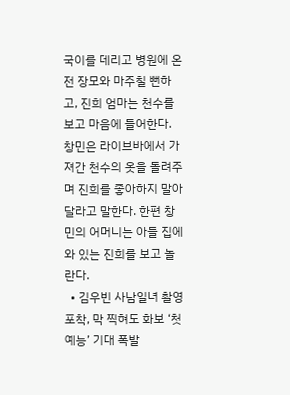국이를 데리고 병원에 온 전 장모와 마주칠 뻔하고, 진희 엄마는 천수를 보고 마음에 들어한다. 창민은 라이브바에서 가져간 천수의 옷을 돌려주며 진희를 좋아하지 말아 달라고 말한다. 한편 창민의 어머니는 아들 집에 와 있는 진희를 보고 놀란다.
  • 김우빈 사남일녀 촬영 포착, 막 찍혀도 화보 ‘첫 예능’ 기대 폭발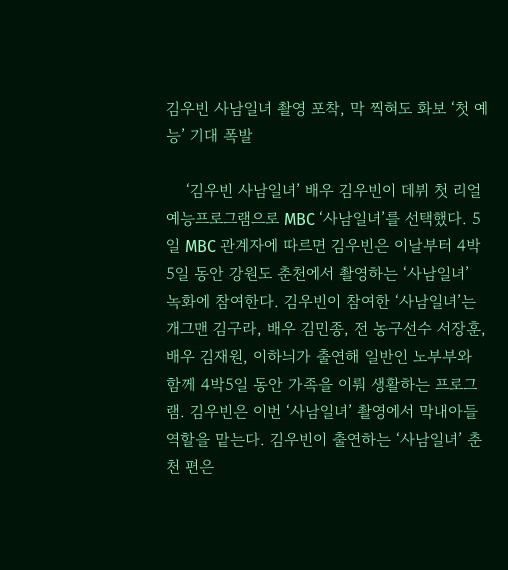김우빈 사남일녀 촬영 포착, 막 찍혀도 화보 ‘첫 예능’ 기대 폭발

    ‘김우빈 사남일녀’ 배우 김우빈이 데뷔 첫 리얼 예능프로그램으로 MBC ‘사남일녀’를 선택했다. 5일 MBC 관계자에 따르면 김우빈은 이날부터 4박5일 동안 강원도 춘천에서 촬영하는 ‘사남일녀’ 녹화에 참여한다. 김우빈이 참여한 ‘사남일녀’는 개그맨 김구라, 배우 김민종, 전 농구선수 서장훈, 배우 김재원, 이하늬가 출연해 일반인 노부부와 함께 4박5일 동안 가족을 이뤄 생활하는 프로그램. 김우빈은 이번 ‘사남일녀’ 촬영에서 막내아들 역할을 맡는다. 김우빈이 출연하는 ‘사남일녀’ 춘천 편은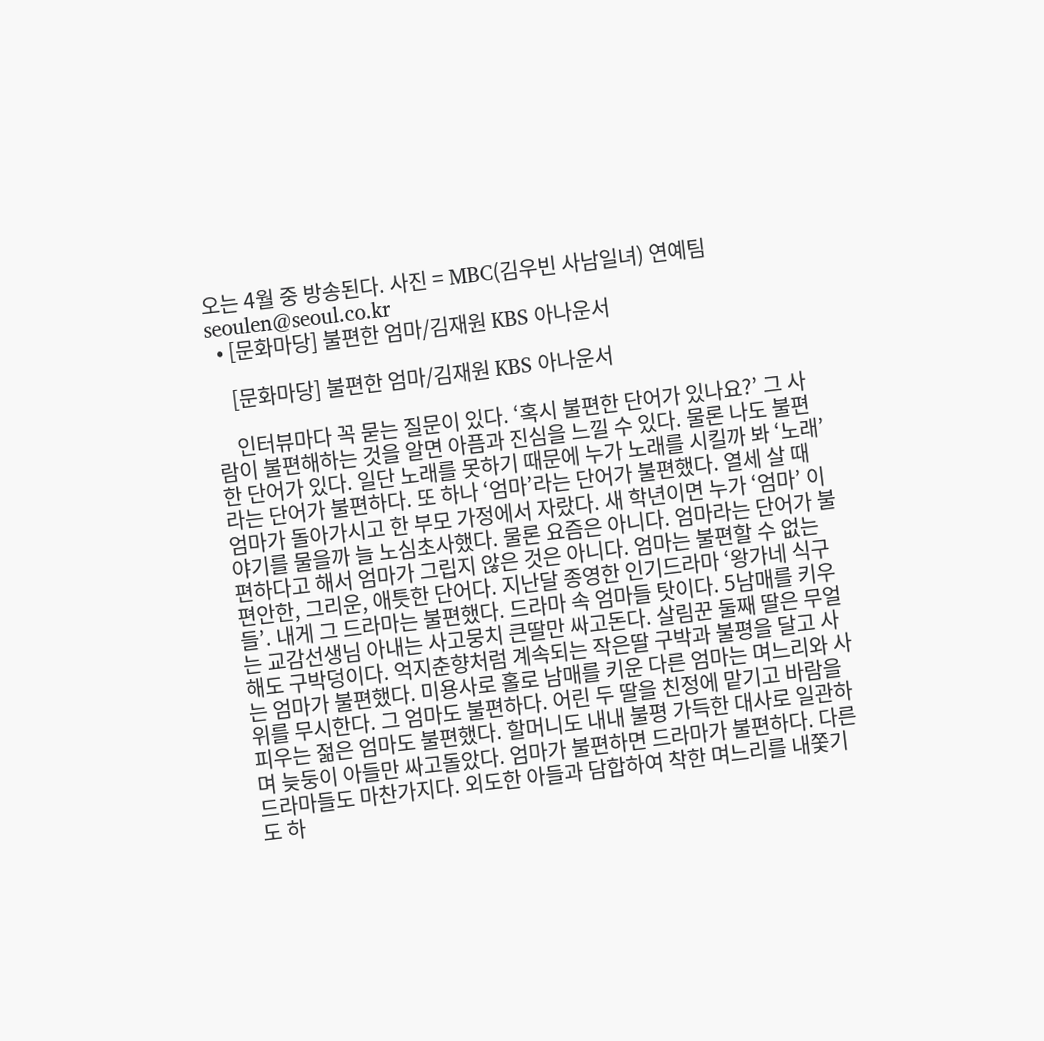오는 4월 중 방송된다. 사진 = MBC(김우빈 사남일녀) 연예팀 seoulen@seoul.co.kr
  • [문화마당] 불편한 엄마/김재원 KBS 아나운서

    [문화마당] 불편한 엄마/김재원 KBS 아나운서

    인터뷰마다 꼭 묻는 질문이 있다. ‘혹시 불편한 단어가 있나요?’ 그 사람이 불편해하는 것을 알면 아픔과 진심을 느낄 수 있다. 물론 나도 불편한 단어가 있다. 일단 노래를 못하기 때문에 누가 노래를 시킬까 봐 ‘노래’라는 단어가 불편하다. 또 하나 ‘엄마’라는 단어가 불편했다. 열세 살 때 엄마가 돌아가시고 한 부모 가정에서 자랐다. 새 학년이면 누가 ‘엄마’ 이야기를 물을까 늘 노심초사했다. 물론 요즘은 아니다. 엄마라는 단어가 불편하다고 해서 엄마가 그립지 않은 것은 아니다. 엄마는 불편할 수 없는 편안한, 그리운, 애틋한 단어다. 지난달 종영한 인기드라마 ‘왕가네 식구들’. 내게 그 드라마는 불편했다. 드라마 속 엄마들 탓이다. 5남매를 키우는 교감선생님 아내는 사고뭉치 큰딸만 싸고돈다. 살림꾼 둘째 딸은 무얼 해도 구박덩이다. 억지춘향처럼 계속되는 작은딸 구박과 불평을 달고 사는 엄마가 불편했다. 미용사로 홀로 남매를 키운 다른 엄마는 며느리와 사위를 무시한다. 그 엄마도 불편하다. 어린 두 딸을 친정에 맡기고 바람을 피우는 젊은 엄마도 불편했다. 할머니도 내내 불평 가득한 대사로 일관하며 늦둥이 아들만 싸고돌았다. 엄마가 불편하면 드라마가 불편하다. 다른 드라마들도 마찬가지다. 외도한 아들과 담합하여 착한 며느리를 내쫓기도 하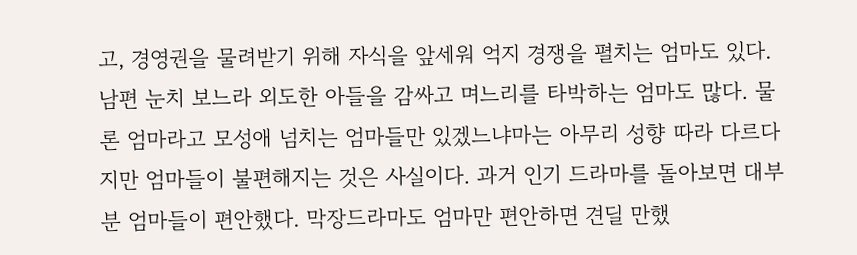고, 경영권을 물려받기 위해 자식을 앞세워 억지 경쟁을 펼치는 엄마도 있다. 남편 눈치 보느라 외도한 아들을 감싸고 며느리를 타박하는 엄마도 많다. 물론 엄마라고 모성애 넘치는 엄마들만 있겠느냐마는 아무리 성향 따라 다르다지만 엄마들이 불편해지는 것은 사실이다. 과거 인기 드라마를 돌아보면 대부분 엄마들이 편안했다. 막장드라마도 엄마만 편안하면 견딜 만했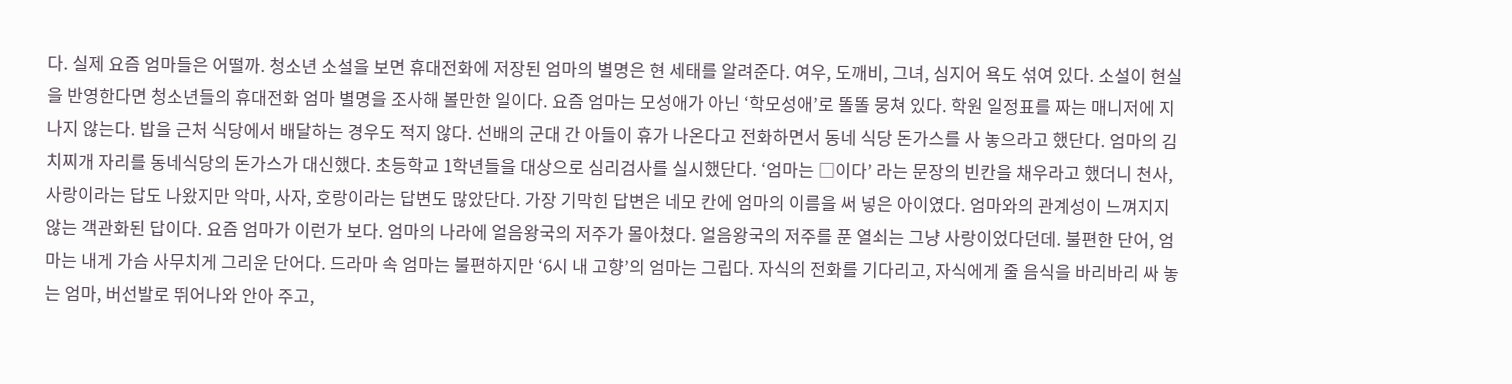다. 실제 요즘 엄마들은 어떨까. 청소년 소설을 보면 휴대전화에 저장된 엄마의 별명은 현 세태를 알려준다. 여우, 도깨비, 그녀, 심지어 욕도 섞여 있다. 소설이 현실을 반영한다면 청소년들의 휴대전화 엄마 별명을 조사해 볼만한 일이다. 요즘 엄마는 모성애가 아닌 ‘학모성애’로 똘똘 뭉쳐 있다. 학원 일정표를 짜는 매니저에 지나지 않는다. 밥을 근처 식당에서 배달하는 경우도 적지 않다. 선배의 군대 간 아들이 휴가 나온다고 전화하면서 동네 식당 돈가스를 사 놓으라고 했단다. 엄마의 김치찌개 자리를 동네식당의 돈가스가 대신했다. 초등학교 1학년들을 대상으로 심리검사를 실시했단다. ‘엄마는 □이다’ 라는 문장의 빈칸을 채우라고 했더니 천사, 사랑이라는 답도 나왔지만 악마, 사자, 호랑이라는 답변도 많았단다. 가장 기막힌 답변은 네모 칸에 엄마의 이름을 써 넣은 아이였다. 엄마와의 관계성이 느껴지지 않는 객관화된 답이다. 요즘 엄마가 이런가 보다. 엄마의 나라에 얼음왕국의 저주가 몰아쳤다. 얼음왕국의 저주를 푼 열쇠는 그냥 사랑이었다던데. 불편한 단어, 엄마는 내게 가슴 사무치게 그리운 단어다. 드라마 속 엄마는 불편하지만 ‘6시 내 고향’의 엄마는 그립다. 자식의 전화를 기다리고, 자식에게 줄 음식을 바리바리 싸 놓는 엄마, 버선발로 뛰어나와 안아 주고,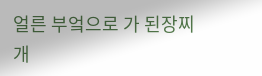얼른 부엌으로 가 된장찌개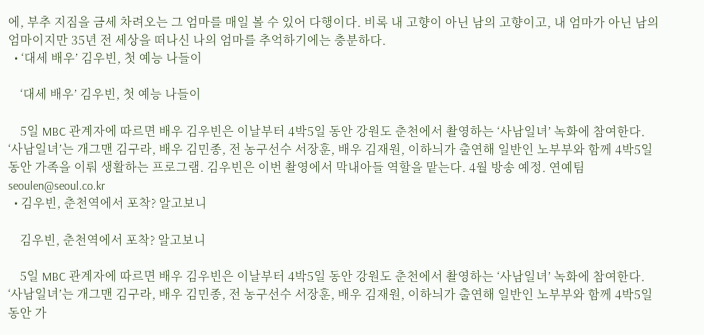에, 부추 지짐을 금세 차려오는 그 엄마를 매일 볼 수 있어 다행이다. 비록 내 고향이 아닌 남의 고향이고, 내 엄마가 아닌 남의 엄마이지만 35년 전 세상을 떠나신 나의 엄마를 추억하기에는 충분하다.
  • ‘대세 배우’ 김우빈, 첫 예능 나들이

    ‘대세 배우’ 김우빈, 첫 예능 나들이

    5일 MBC 관계자에 따르면 배우 김우빈은 이날부터 4박5일 동안 강원도 춘천에서 촬영하는 ‘사남일녀’ 녹화에 참여한다. ‘사남일녀’는 개그맨 김구라, 배우 김민종, 전 농구선수 서장훈, 배우 김재원, 이하늬가 출연해 일반인 노부부와 함께 4박5일 동안 가족을 이뤄 생활하는 프로그램. 김우빈은 이번 촬영에서 막내아들 역할을 맡는다. 4월 방송 예정. 연예팀 seoulen@seoul.co.kr
  • 김우빈, 춘천역에서 포착? 알고보니

    김우빈, 춘천역에서 포착? 알고보니

    5일 MBC 관계자에 따르면 배우 김우빈은 이날부터 4박5일 동안 강원도 춘천에서 촬영하는 ‘사남일녀’ 녹화에 참여한다. ‘사남일녀’는 개그맨 김구라, 배우 김민종, 전 농구선수 서장훈, 배우 김재원, 이하늬가 출연해 일반인 노부부와 함께 4박5일 동안 가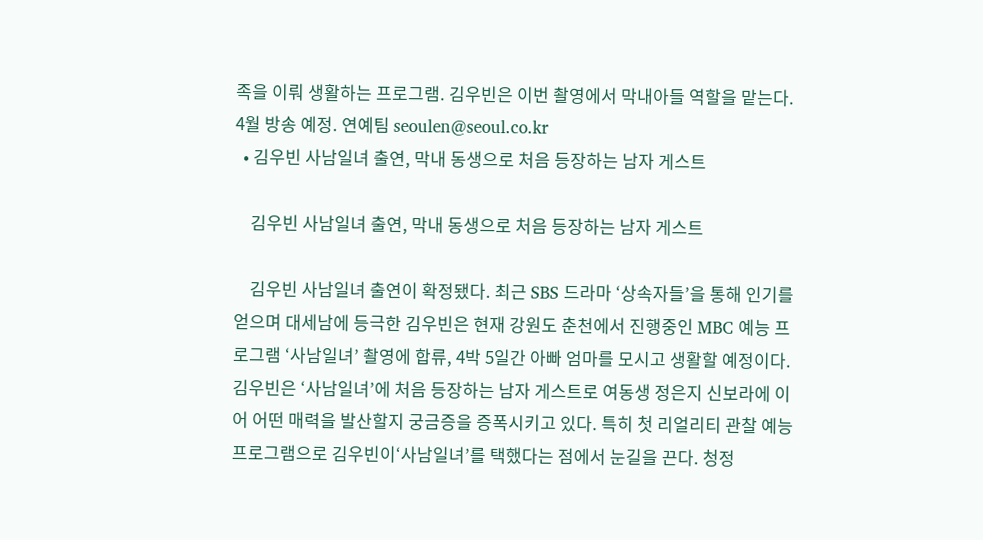족을 이뤄 생활하는 프로그램. 김우빈은 이번 촬영에서 막내아들 역할을 맡는다. 4월 방송 예정. 연예팀 seoulen@seoul.co.kr
  • 김우빈 사남일녀 출연, 막내 동생으로 처음 등장하는 남자 게스트

    김우빈 사남일녀 출연, 막내 동생으로 처음 등장하는 남자 게스트

    김우빈 사남일녀 출연이 확정됐다. 최근 SBS 드라마 ‘상속자들’을 통해 인기를 얻으며 대세남에 등극한 김우빈은 현재 강원도 춘천에서 진행중인 MBC 예능 프로그램 ‘사남일녀’ 촬영에 합류, 4박 5일간 아빠 엄마를 모시고 생활할 예정이다. 김우빈은 ‘사남일녀’에 처음 등장하는 남자 게스트로 여동생 정은지 신보라에 이어 어떤 매력을 발산할지 궁금증을 증폭시키고 있다. 특히 첫 리얼리티 관찰 예능프로그램으로 김우빈이‘사남일녀’를 택했다는 점에서 눈길을 끈다. 청정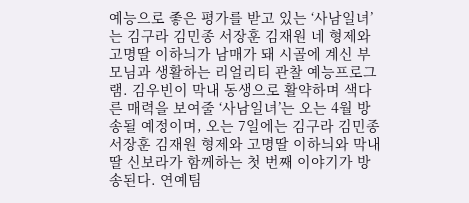예능으로 좋은 평가를 받고 있는 ‘사남일녀’는 김구라 김민종 서장훈 김재원 네 형제와 고명딸 이하늬가 남매가 돼 시골에 계신 부모님과 생활하는 리얼리티 관찰 예능프로그램. 김우빈이 막내 동생으로 활약하며 색다른 매력을 보여줄 ‘사남일녀’는 오는 4월 방송될 예정이며, 오는 7일에는 김구라 김민종 서장훈 김재원 형제와 고명딸 이하늬와 막내딸 신보라가 함께하는 첫 번째 이야기가 방송된다. 연예팀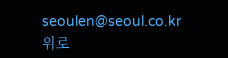seoulen@seoul.co.kr
위로